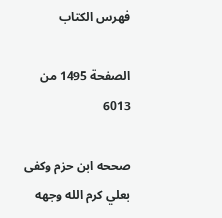فهرس الكتاب

الصفحة 1495 من 6013

صححه ابن حزم وكفى بعلي كرم الله وجهه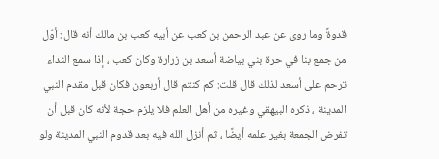قدوةً وما روى عن عبد الرحمن بن كعب عن أبيه كعب بن مالك أنه قال: أوّل من جمع بنا في حرة بني بياضة أسعد بن زرارة وكان كعب ، إذا سمع النداء ترحم على أسعد لذلك قال قلت: كم كنتم قال أربعون فكان قبل مقدم النبي المدينة ، ذكره البيهقي وغيره من أهل العلم فلا يلزم حجة لأنه كان قبل أن تفرض الجمعة بغير علمه أيضًا ، ثم أنزل الله فيه بعد قدوم النبي المدينة ولو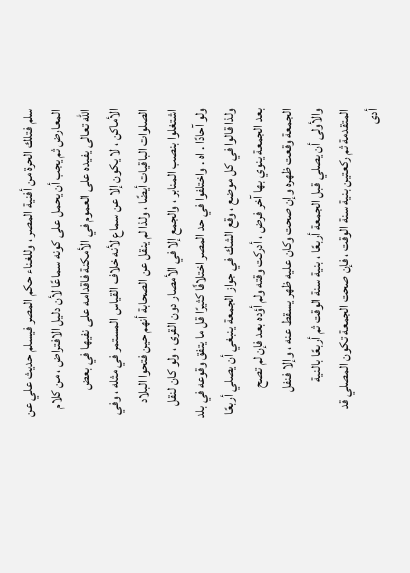سلم فتلك الحرة من أفنية المصر ، وللغناء حكم المصر فيسلم حديث علي عن المعارض ثم يجب أن يحمل على كونه سماعًا لأن دليل الافتراض ، من كلام الله تعالى يفيده على العموم في الأمكنة فاقدامه على نفيها في بعض الأماكن ، لا يكون إلا عن سماع لأنه خلاف القياس المستمر في مثله ، وفي الصلوات الباقيات أيضًا ، ولذا لم ينقل عن الصحابة أنهم حين فتحوا البلاد اشتغلوا بنصب المنابر ، والجمع إلا في الأمصار دون القرى ، ولو كان لنقل ولو آحادًا . اه . واختلفوا في حد المصر اختلافًا كثيرًا قل ما يتفق وقوعه في بلد ولذا قالوا في كل موضع ، وقع الشك في جواز الجمعة ينبغي أن يصلي أربعًا بعد الجمعة ينوي بها آخر فرض ، أدركت وقته ولم أؤده بعد فإن لم تصح الجمعة وقعت ظهره وإن صحت وكان عليه ظهر يسقط عنه ، وإلا فنفل والأولى أن يصلي قبل الجمعة أربعًا ، بنية سنة الوقت ثم أربعًا بالنية المتقدمة ثم ركعتين بنية سنة الوقت ، فإن صحت الجمعة تكون المصلي قد أدى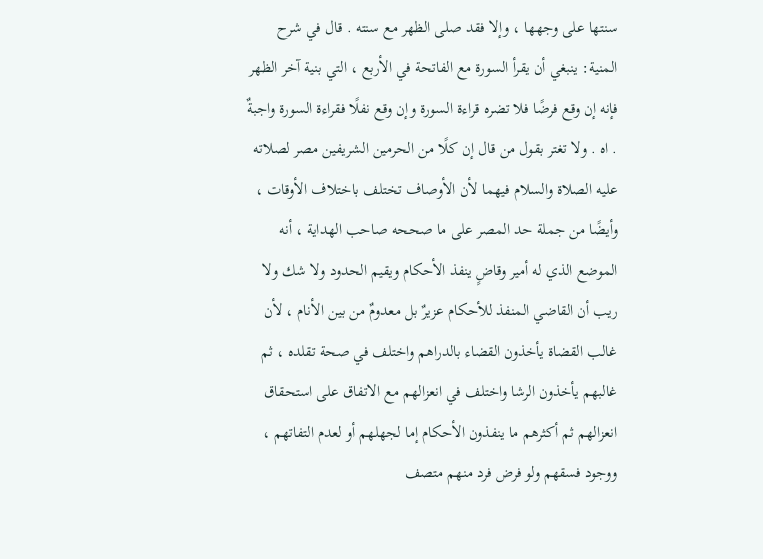سنتها على وجهها ، وإلا فقد صلى الظهر مع سنته . قال في شرح المنية: ينبغي أن يقرأ السورة مع الفاتحة في الأربع ، التي بنية آخر الظهر فإنه إن وقع فرضًا فلا تضره قراءة السورة وإن وقع نفلًا فقراءة السورة واجبةٌ . اه . ولا تغتر بقول من قال إن كلًا من الحرمين الشريفين مصر لصلاته عليه الصلاة والسلام فيهما لأن الأوصاف تختلف باختلاف الأوقات ، وأيضًا من جملة حد المصر على ما صححه صاحب الهداية ، أنه الموضع الذي له أمير وقاضٍ ينفذ الأحكام ويقيم الحدود ولا شك ولا ريب أن القاضي المنفذ للأحكام عزيرٌ بل معدومٌ من بين الأنام ، لأن غالب القضاة يأخذون القضاء بالدراهم واختلف في صحة تقلده ، ثم غالبهم يأخذون الرشا واختلف في انعزالهم مع الاتفاق على استحقاق انعزالهم ثم أكثرهم ما ينفذون الأحكام إما لجهلهم أو لعدم التفاتهم ، ووجود فسقهم ولو فرض فرد منهم متصف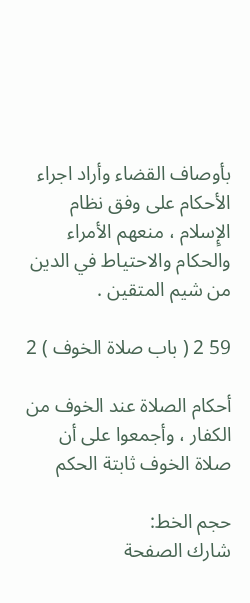بأوصاف القضاء وأراد اجراء الأحكام على وفق نظام الإِسلام ، منعهم الأمراء والحكام والاحتياط في الدين من شيم المتقين .

59 2 ( باب صلاة الخوف ) 2

أحكام الصلاة عند الخوف من الكفار ، وأجمعوا على أن صلاة الخوف ثابتة الحكم

حجم الخط:
شارك الصفحة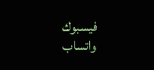فيسبوك واتساب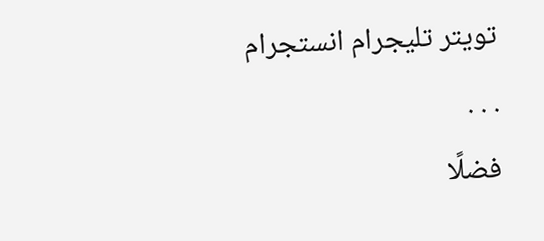تويتر تليجرام انستجرام
. . .
فضلًا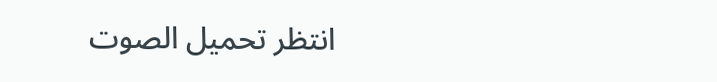انتظر تحميل الصوت